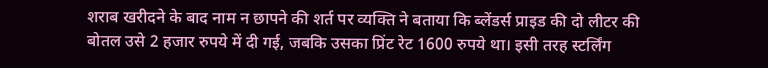शराब खरीदने के बाद नाम न छापने की शर्त पर व्यक्ति ने बताया कि ब्लेंडर्स प्राइड की दो लीटर की बोतल उसे 2 हजार रुपये में दी गई, जबकि उसका प्रिंट रेट 1600 रुपये था। इसी तरह स्टर्लिंग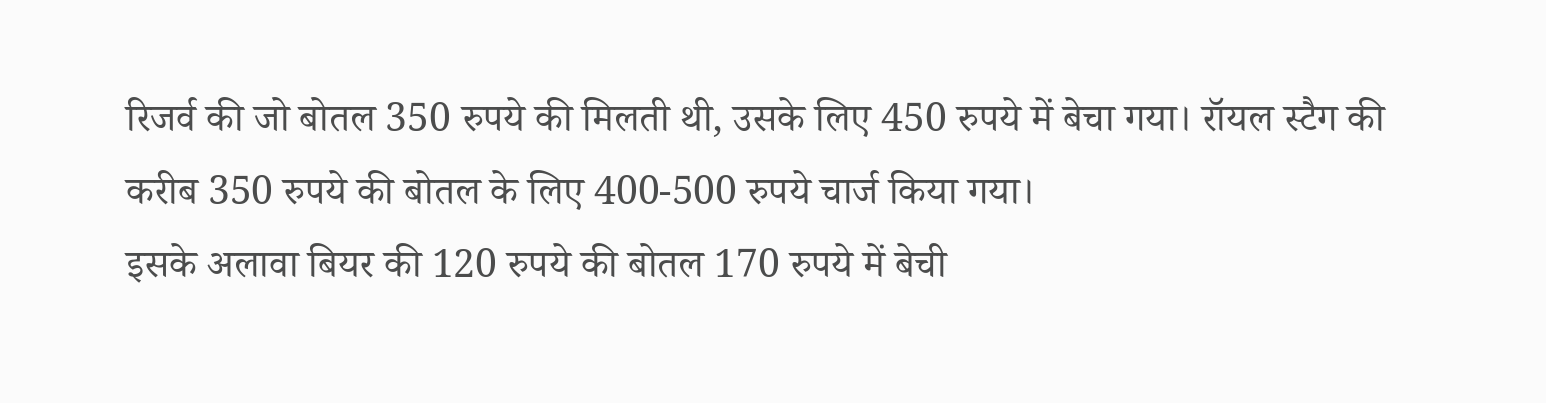रिजर्व की जो बोतल 350 रुपये की मिलती थी, उसके लिए 450 रुपये में बेचा गया। रॉयल स्टैग की करीब 350 रुपये की बोतल के लिए 400-500 रुपये चार्ज किया गया।
इसके अलावा बियर की 120 रुपये की बोतल 170 रुपये में बेची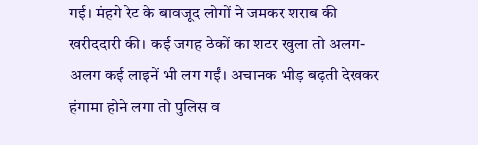गई। मंहगे रेट के बावजूद लोगों ने जमकर शराब की खरीददारी की। कई जगह ठेकों का शटर खुला तो अलग-अलग कई लाइनें भी लग गईं। अचानक भीड़ बढ़ती देखकर हंगामा होने लगा तो पुलिस व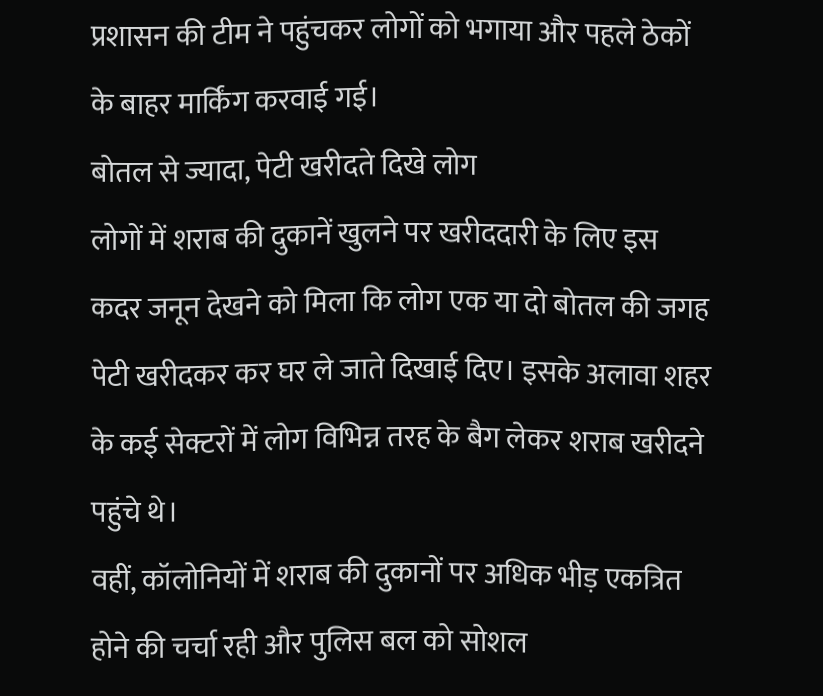प्रशासन की टीम ने पहुंचकर लोगों को भगाया और पहले ठेकों के बाहर मार्किंग करवाई गई।
बोतल से ज्यादा, पेटी खरीदते दिखे लोग
लोगों में शराब की दुकानें खुलने पर खरीददारी के लिए इस कदर जनून देखने को मिला कि लोग एक या दो बोतल की जगह पेटी खरीदकर कर घर ले जाते दिखाई दिए। इसके अलावा शहर के कई सेक्टरों में लोग विभिन्न तरह के बैग लेकर शराब खरीदने पहुंचे थे।
वहीं, कॉलोनियों में शराब की दुकानों पर अधिक भीड़ एकत्रित होने की चर्चा रही और पुलिस बल को सोशल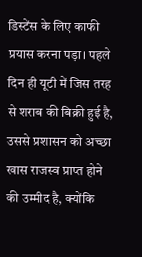डिस्टेंस के लिए काफी प्रयास करना पड़ा। पहले दिन ही यूटी में जिस तरह से शराब की बिक्री हुई है, उससे प्रशासन को अच्छा खास राजस्व प्राप्त होने की उम्मीद है, क्योंकि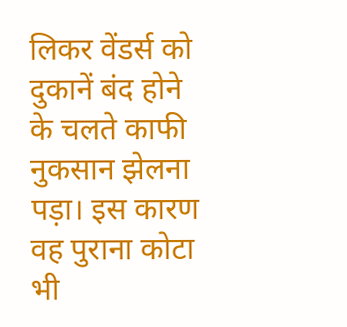लिकर वेंडर्स को दुकानें बंद होने के चलते काफी नुकसान झेलना पड़ा। इस कारण वह पुराना कोटा भी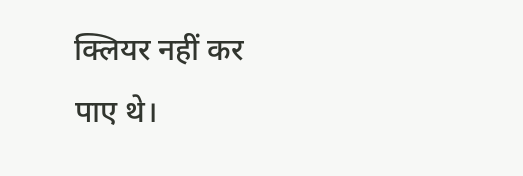क्लियर नहीं कर पाए थे।